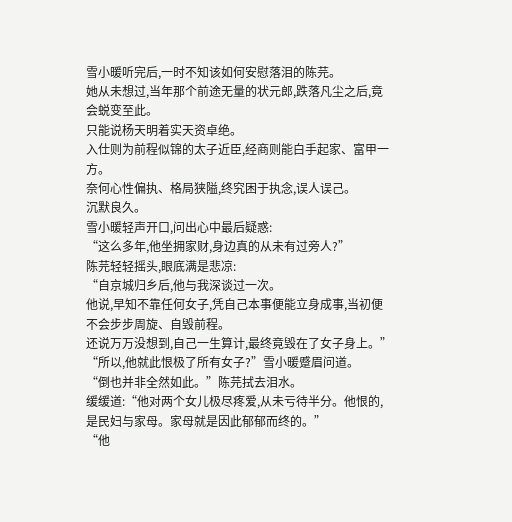雪小暖听完后,一时不知该如何安慰落泪的陈芫。
她从未想过,当年那个前途无量的状元郎,跌落凡尘之后,竟会蜕变至此。
只能说杨天明着实天资卓绝。
入仕则为前程似锦的太子近臣,经商则能白手起家、富甲一方。
奈何心性偏执、格局狭隘,终究困于执念,误人误己。
沉默良久。
雪小暖轻声开口,问出心中最后疑惑:
“这么多年,他坐拥家财,身边真的从未有过旁人?”
陈芫轻轻摇头,眼底满是悲凉:
“自京城归乡后,他与我深谈过一次。
他说,早知不靠任何女子,凭自己本事便能立身成事,当初便不会步步周旋、自毁前程。
还说万万没想到,自己一生算计,最终竟毁在了女子身上。”
“所以,他就此恨极了所有女子?”雪小暖蹙眉问道。
“倒也并非全然如此。”陈芫拭去泪水。
缓缓道:“他对两个女儿极尽疼爱,从未亏待半分。他恨的,是民妇与家母。家母就是因此郁郁而终的。”
“他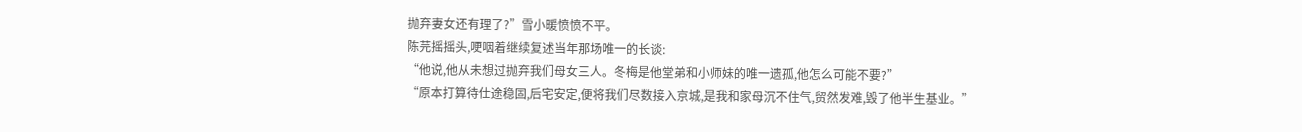抛弃妻女还有理了?”雪小暖愤愤不平。
陈芫摇摇头,哽咽着继续复述当年那场唯一的长谈:
“他说,他从未想过抛弃我们母女三人。冬梅是他堂弟和小师妹的唯一遗孤,他怎么可能不要?”
“原本打算待仕途稳固,后宅安定,便将我们尽数接入京城,是我和家母沉不住气,贸然发难,毁了他半生基业。”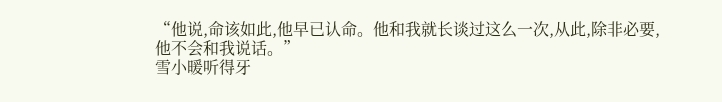“他说,命该如此,他早已认命。他和我就长谈过这么一次,从此,除非必要,他不会和我说话。”
雪小暖听得牙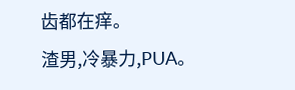齿都在痒。
渣男,冷暴力,PUA。